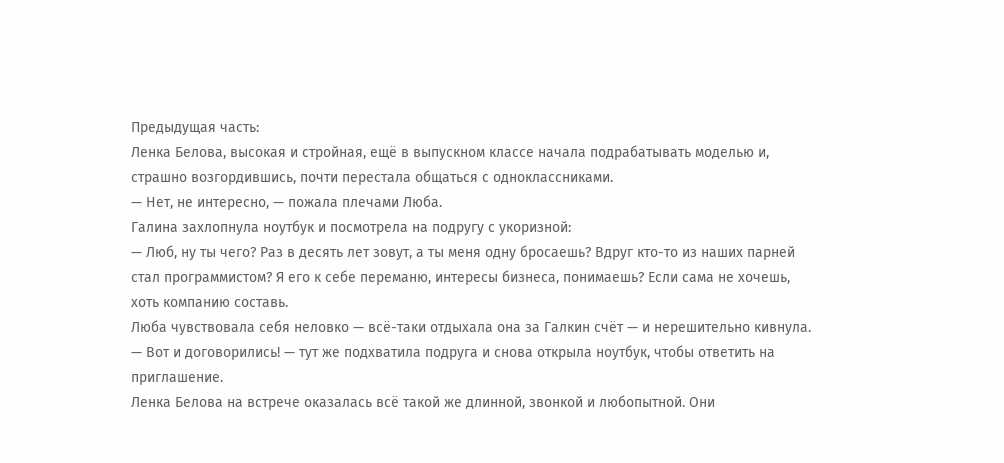Предыдущая часть:
Ленка Белова, высокая и стройная, ещё в выпускном классе начала подрабатывать моделью и, страшно возгордившись, почти перестала общаться с одноклассниками.
— Нет, не интересно, — пожала плечами Люба.
Галина захлопнула ноутбук и посмотрела на подругу с укоризной:
— Люб, ну ты чего? Раз в десять лет зовут, а ты меня одну бросаешь? Вдруг кто-то из наших парней стал программистом? Я его к себе переманю, интересы бизнеса, понимаешь? Если сама не хочешь, хоть компанию составь.
Люба чувствовала себя неловко — всё-таки отдыхала она за Галкин счёт — и нерешительно кивнула.
— Вот и договорились! — тут же подхватила подруга и снова открыла ноутбук, чтобы ответить на приглашение.
Ленка Белова на встрече оказалась всё такой же длинной, звонкой и любопытной. Они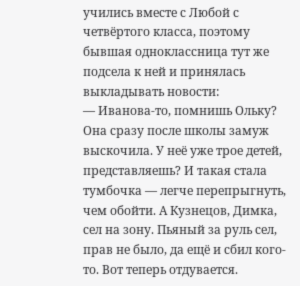учились вместе с Любой с четвёртого класса, поэтому бывшая одноклассница тут же подсела к ней и принялась выкладывать новости:
— Иванова-то, помнишь Ольку? Она сразу после школы замуж выскочила. У неё уже трое детей, представляешь? И такая стала тумбочка — легче перепрыгнуть, чем обойти. А Кузнецов, Димка, сел на зону. Пьяный за руль сел, прав не было, да ещё и сбил кого-то. Вот теперь отдувается.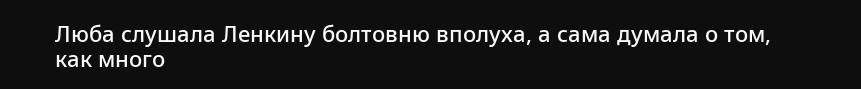Люба слушала Ленкину болтовню вполуха, а сама думала о том, как много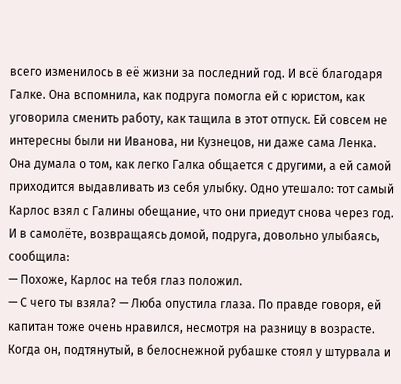всего изменилось в её жизни за последний год. И всё благодаря Галке. Она вспомнила, как подруга помогла ей с юристом, как уговорила сменить работу, как тащила в этот отпуск. Ей совсем не интересны были ни Иванова, ни Кузнецов, ни даже сама Ленка. Она думала о том, как легко Галка общается с другими, а ей самой приходится выдавливать из себя улыбку. Одно утешало: тот самый Карлос взял с Галины обещание, что они приедут снова через год. И в самолёте, возвращаясь домой, подруга, довольно улыбаясь, сообщила:
— Похоже, Карлос на тебя глаз положил.
— С чего ты взяла? — Люба опустила глаза. По правде говоря, ей капитан тоже очень нравился, несмотря на разницу в возрасте. Когда он, подтянутый, в белоснежной рубашке стоял у штурвала и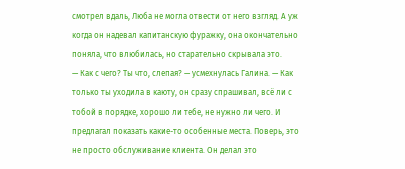смотрел вдаль, Люба не могла отвести от него взгляд. А уж когда он надевал капитанскую фуражку, она окончательно поняла, что влюбилась, но старательно скрывала это.
— Как с чего? Ты что, слепая? — усмехнулась Галина. — Как только ты уходила в каюту, он сразу спрашивал, всё ли с тобой в порядке, хорошо ли тебе, не нужно ли чего. И предлагал показать какие-то особенные места. Поверь, это не просто обслуживание клиента. Он делал это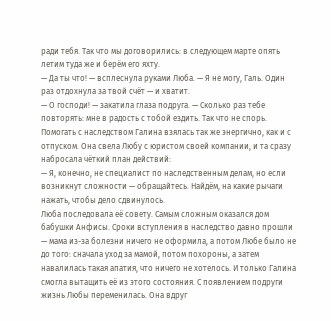ради тебя. Так что мы договорились: в следующем марте опять летим туда же и берём его яхту.
— Да ты что! — всплеснула руками Люба. — Я не могу, Галь. Один раз отдохнула за твой счёт — и хватит.
— О господи! — закатила глаза подруга. — Сколько раз тебе повторять: мне в радость с тобой ездить. Так что не спорь.
Помогать с наследством Галина взялась так же энергично, как и с отпуском. Она свела Любу с юристом своей компании, и та сразу набросала чёткий план действий:
— Я, конечно, не специалист по наследственным делам, но если возникнут сложности — обращайтесь. Найдём, на какие рычаги нажать, чтобы дело сдвинулось.
Люба последовала её совету. Самым сложным оказался дом бабушки Анфисы. Сроки вступления в наследство давно прошли — мама из-за болезни ничего не оформила, а потом Любе было не до того: сначала уход за мамой, потом похороны, а затем навалилась такая апатия, что ничего не хотелось. И только Галина смогла вытащить её из этого состояния. С появлением подруги жизнь Любы переменилась. Она вдруг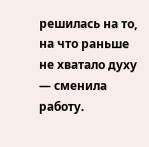решилась на то, на что раньше не хватало духу — сменила работу.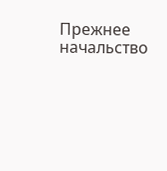Прежнее начальство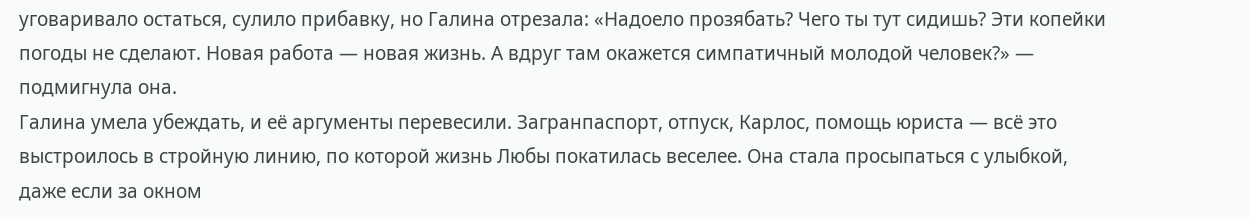уговаривало остаться, сулило прибавку, но Галина отрезала: «Надоело прозябать? Чего ты тут сидишь? Эти копейки погоды не сделают. Новая работа — новая жизнь. А вдруг там окажется симпатичный молодой человек?» — подмигнула она.
Галина умела убеждать, и её аргументы перевесили. Загранпаспорт, отпуск, Карлос, помощь юриста — всё это выстроилось в стройную линию, по которой жизнь Любы покатилась веселее. Она стала просыпаться с улыбкой, даже если за окном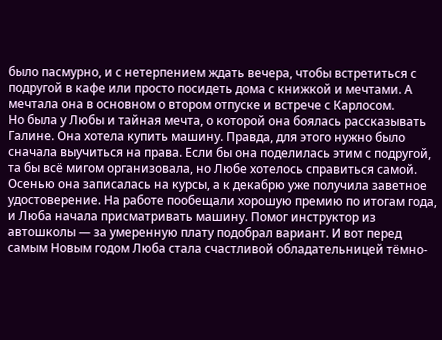было пасмурно, и с нетерпением ждать вечера, чтобы встретиться с подругой в кафе или просто посидеть дома с книжкой и мечтами. А мечтала она в основном о втором отпуске и встрече с Карлосом.
Но была у Любы и тайная мечта, о которой она боялась рассказывать Галине. Она хотела купить машину. Правда, для этого нужно было сначала выучиться на права. Если бы она поделилась этим с подругой, та бы всё мигом организовала, но Любе хотелось справиться самой. Осенью она записалась на курсы, а к декабрю уже получила заветное удостоверение. На работе пообещали хорошую премию по итогам года, и Люба начала присматривать машину. Помог инструктор из автошколы — за умеренную плату подобрал вариант. И вот перед самым Новым годом Люба стала счастливой обладательницей тёмно-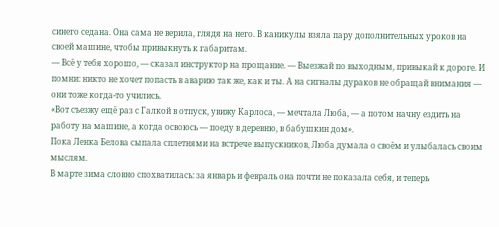синего седана. Она сама не верила, глядя на него. В каникулы взяла пару дополнительных уроков на своей машине, чтобы привыкнуть к габаритам.
— Всё у тебя хорошо, — сказал инструктор на прощание. — Выезжай по выходным, привыкай к дороге. И помни: никто не хочет попасть в аварию так же, как и ты. А на сигналы дураков не обращай внимания — они тоже когда-то учились.
«Вот съезжу ещё раз с Галкой в отпуск, увижу Карлоса, — мечтала Люба, — а потом начну ездить на работу на машине, а когда освоюсь — поеду в деревню, в бабушкин дом».
Пока Ленка Белова сыпала сплетнями на встрече выпускников, Люба думала о своём и улыбалась своим мыслям.
В марте зима словно спохватилась: за январь и февраль она почти не показала себя, и теперь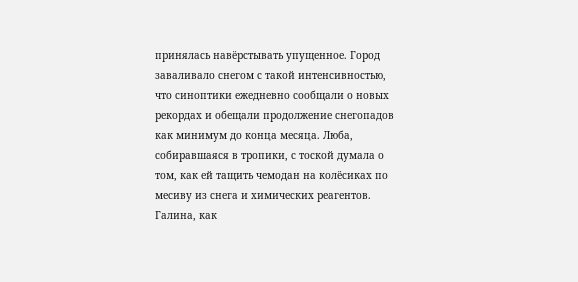принялась навёрстывать упущенное. Город заваливало снегом с такой интенсивностью, что синоптики ежедневно сообщали о новых рекордах и обещали продолжение снегопадов как минимум до конца месяца. Люба, собиравшаяся в тропики, с тоской думала о том, как ей тащить чемодан на колёсиках по месиву из снега и химических реагентов. Галина, как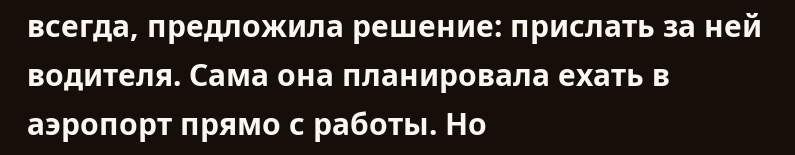всегда, предложила решение: прислать за ней водителя. Сама она планировала ехать в аэропорт прямо с работы. Но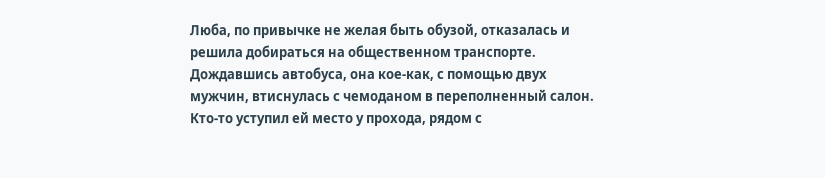Люба, по привычке не желая быть обузой, отказалась и решила добираться на общественном транспорте.
Дождавшись автобуса, она кое-как, с помощью двух мужчин, втиснулась с чемоданом в переполненный салон. Кто-то уступил ей место у прохода, рядом с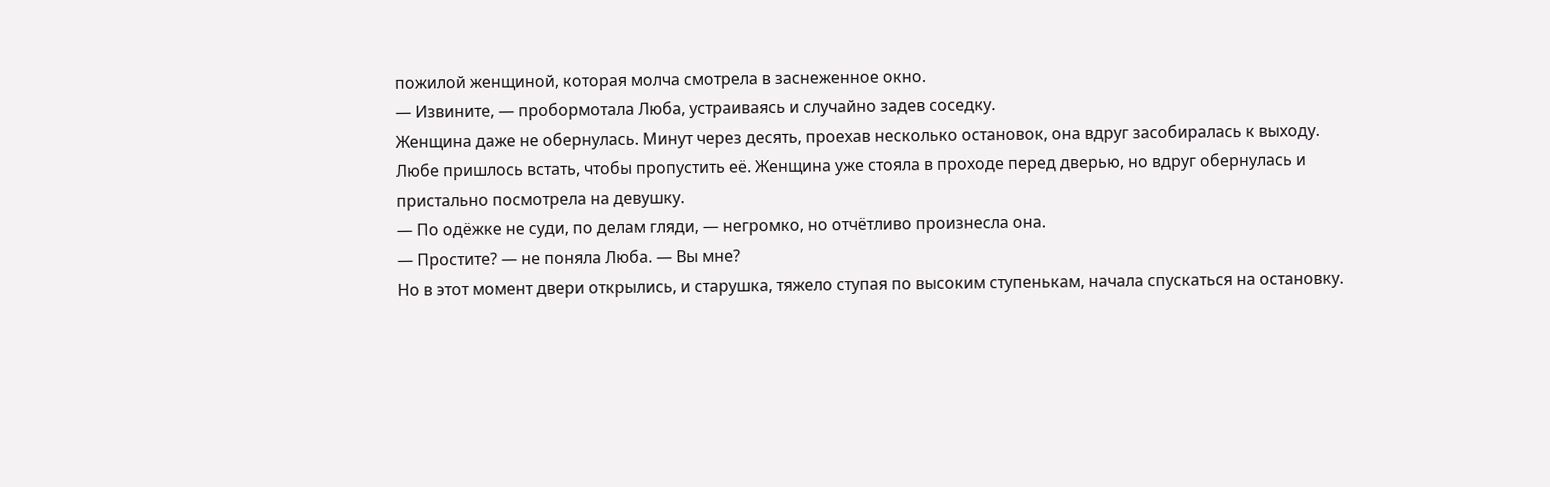пожилой женщиной, которая молча смотрела в заснеженное окно.
— Извините, — пробормотала Люба, устраиваясь и случайно задев соседку.
Женщина даже не обернулась. Минут через десять, проехав несколько остановок, она вдруг засобиралась к выходу. Любе пришлось встать, чтобы пропустить её. Женщина уже стояла в проходе перед дверью, но вдруг обернулась и пристально посмотрела на девушку.
— По одёжке не суди, по делам гляди, — негромко, но отчётливо произнесла она.
— Простите? — не поняла Люба. — Вы мне?
Но в этот момент двери открылись, и старушка, тяжело ступая по высоким ступенькам, начала спускаться на остановку.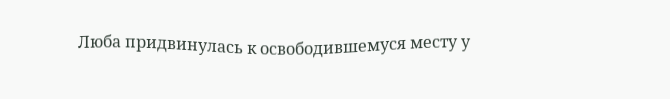Люба придвинулась к освободившемуся месту у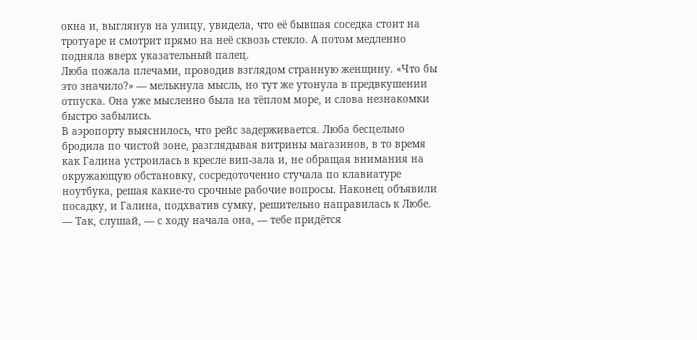окна и, выглянув на улицу, увидела, что её бывшая соседка стоит на тротуаре и смотрит прямо на неё сквозь стекло. А потом медленно подняла вверх указательный палец.
Люба пожала плечами, проводив взглядом странную женщину. «Что бы это значило?» — мелькнула мысль, но тут же утонула в предвкушении отпуска. Она уже мысленно была на тёплом море, и слова незнакомки быстро забылись.
В аэропорту выяснилось, что рейс задерживается. Люба бесцельно бродила по чистой зоне, разглядывая витрины магазинов, в то время как Галина устроилась в кресле вип-зала и, не обращая внимания на окружающую обстановку, сосредоточенно стучала по клавиатуре ноутбука, решая какие-то срочные рабочие вопросы. Наконец объявили посадку, и Галина, подхватив сумку, решительно направилась к Любе.
— Так, слушай, — с ходу начала она, — тебе придётся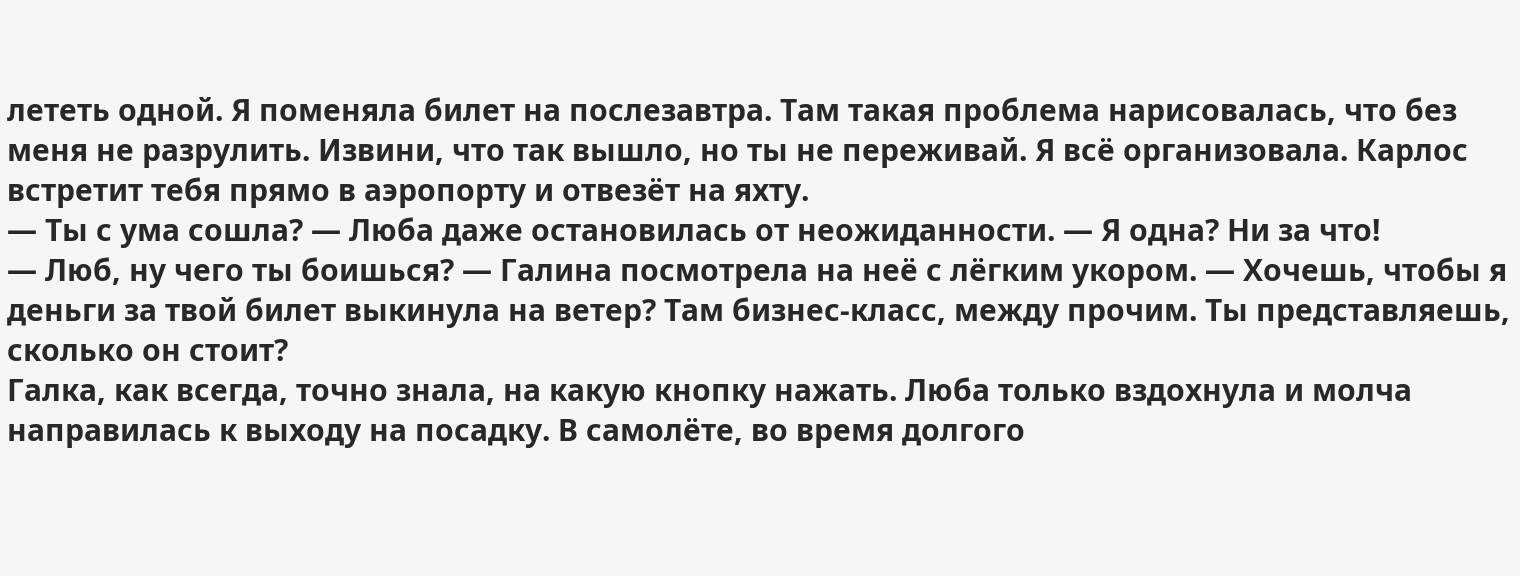лететь одной. Я поменяла билет на послезавтра. Там такая проблема нарисовалась, что без меня не разрулить. Извини, что так вышло, но ты не переживай. Я всё организовала. Карлос встретит тебя прямо в аэропорту и отвезёт на яхту.
— Ты с ума сошла? — Люба даже остановилась от неожиданности. — Я одна? Ни за что!
— Люб, ну чего ты боишься? — Галина посмотрела на неё с лёгким укором. — Хочешь, чтобы я деньги за твой билет выкинула на ветер? Там бизнес-класс, между прочим. Ты представляешь, сколько он стоит?
Галка, как всегда, точно знала, на какую кнопку нажать. Люба только вздохнула и молча направилась к выходу на посадку. В самолёте, во время долгого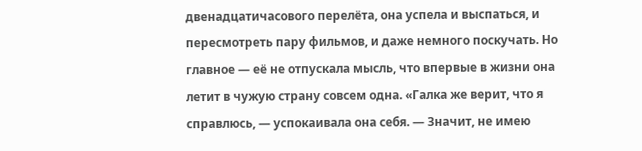двенадцатичасового перелёта, она успела и выспаться, и пересмотреть пару фильмов, и даже немного поскучать. Но главное — её не отпускала мысль, что впервые в жизни она летит в чужую страну совсем одна. «Галка же верит, что я справлюсь, — успокаивала она себя. — Значит, не имею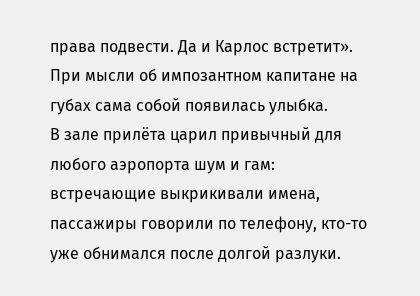права подвести. Да и Карлос встретит». При мысли об импозантном капитане на губах сама собой появилась улыбка.
В зале прилёта царил привычный для любого аэропорта шум и гам: встречающие выкрикивали имена, пассажиры говорили по телефону, кто-то уже обнимался после долгой разлуки.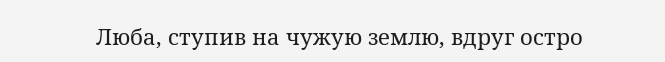Люба, ступив на чужую землю, вдруг остро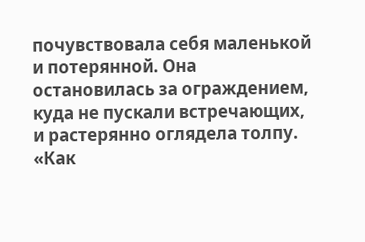почувствовала себя маленькой и потерянной. Она остановилась за ограждением, куда не пускали встречающих, и растерянно оглядела толпу. «Как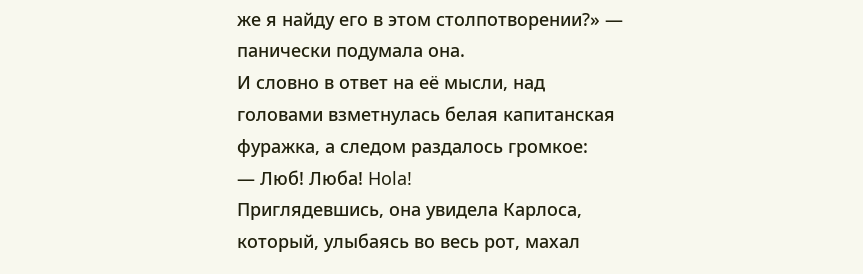же я найду его в этом столпотворении?» — панически подумала она.
И словно в ответ на её мысли, над головами взметнулась белая капитанская фуражка, а следом раздалось громкое:
— Люб! Люба! Hola!
Приглядевшись, она увидела Карлоса, который, улыбаясь во весь рот, махал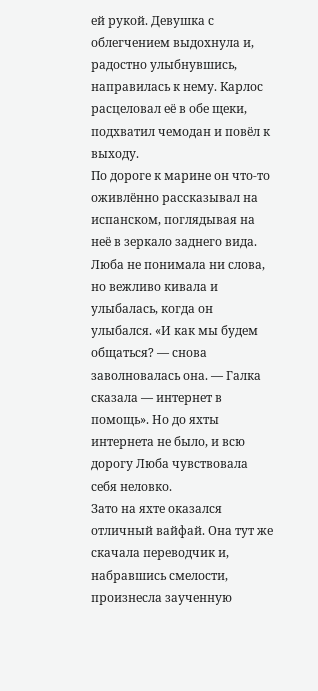ей рукой. Девушка с облегчением выдохнула и, радостно улыбнувшись, направилась к нему. Карлос расцеловал её в обе щеки, подхватил чемодан и повёл к выходу.
По дороге к марине он что-то оживлённо рассказывал на испанском, поглядывая на неё в зеркало заднего вида. Люба не понимала ни слова, но вежливо кивала и улыбалась, когда он улыбался. «И как мы будем общаться? — снова заволновалась она. — Галка сказала — интернет в помощь». Но до яхты интернета не было, и всю дорогу Люба чувствовала себя неловко.
Зато на яхте оказался отличный вайфай. Она тут же скачала переводчик и, набравшись смелости, произнесла заученную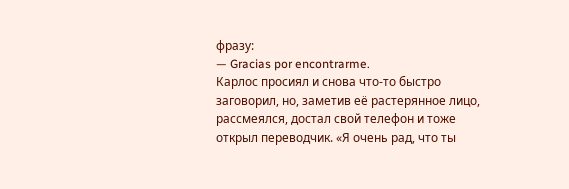фразу:
— Gracias por encontrarme.
Карлос просиял и снова что-то быстро заговорил, но, заметив её растерянное лицо, рассмеялся, достал свой телефон и тоже открыл переводчик. «Я очень рад, что ты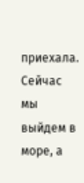приехала. Сейчас мы выйдем в море, а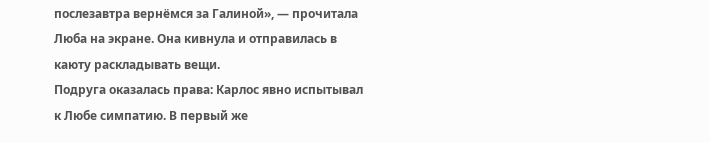послезавтра вернёмся за Галиной», — прочитала Люба на экране. Она кивнула и отправилась в каюту раскладывать вещи.
Подруга оказалась права: Карлос явно испытывал к Любе симпатию. В первый же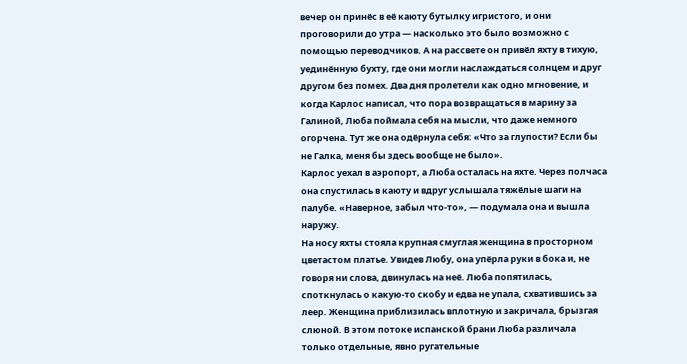вечер он принёс в её каюту бутылку игристого, и они проговорили до утра — насколько это было возможно с помощью переводчиков. А на рассвете он привёл яхту в тихую, уединённую бухту, где они могли наслаждаться солнцем и друг другом без помех. Два дня пролетели как одно мгновение, и когда Карлос написал, что пора возвращаться в марину за Галиной, Люба поймала себя на мысли, что даже немного огорчена. Тут же она одёрнула себя: «Что за глупости? Если бы не Галка, меня бы здесь вообще не было».
Карлос уехал в аэропорт, а Люба осталась на яхте. Через полчаса она спустилась в каюту и вдруг услышала тяжёлые шаги на палубе. «Наверное, забыл что-то», — подумала она и вышла наружу.
На носу яхты стояла крупная смуглая женщина в просторном цветастом платье. Увидев Любу, она упёрла руки в бока и, не говоря ни слова, двинулась на неё. Люба попятилась, споткнулась о какую-то скобу и едва не упала, схватившись за леер. Женщина приблизилась вплотную и закричала, брызгая слюной. В этом потоке испанской брани Люба различала только отдельные, явно ругательные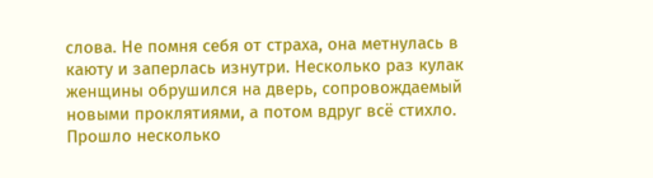слова. Не помня себя от страха, она метнулась в каюту и заперлась изнутри. Несколько раз кулак женщины обрушился на дверь, сопровождаемый новыми проклятиями, а потом вдруг всё стихло.
Прошло несколько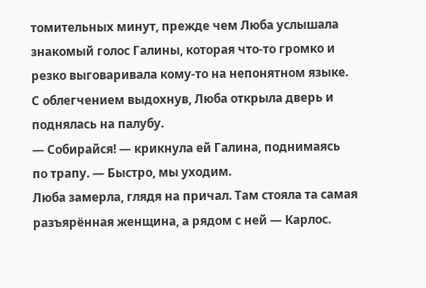томительных минут, прежде чем Люба услышала знакомый голос Галины, которая что-то громко и резко выговаривала кому-то на непонятном языке. С облегчением выдохнув, Люба открыла дверь и поднялась на палубу.
— Собирайся! — крикнула ей Галина, поднимаясь по трапу. — Быстро, мы уходим.
Люба замерла, глядя на причал. Там стояла та самая разъярённая женщина, а рядом с ней — Карлос.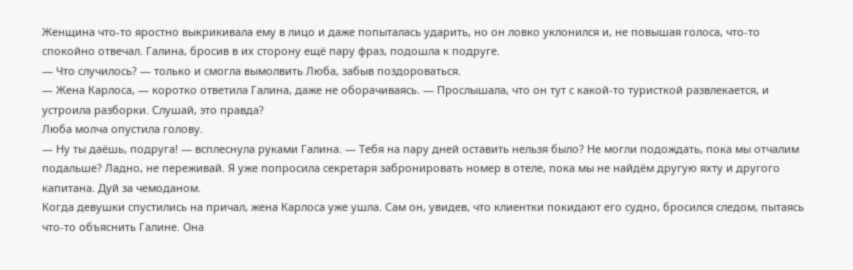Женщина что-то яростно выкрикивала ему в лицо и даже попыталась ударить, но он ловко уклонился и, не повышая голоса, что-то спокойно отвечал. Галина, бросив в их сторону ещё пару фраз, подошла к подруге.
— Что случилось? — только и смогла вымолвить Люба, забыв поздороваться.
— Жена Карлоса, — коротко ответила Галина, даже не оборачиваясь. — Прослышала, что он тут с какой-то туристкой развлекается, и устроила разборки. Слушай, это правда?
Люба молча опустила голову.
— Ну ты даёшь, подруга! — всплеснула руками Галина. — Тебя на пару дней оставить нельзя было? Не могли подождать, пока мы отчалим подальше? Ладно, не переживай. Я уже попросила секретаря забронировать номер в отеле, пока мы не найдём другую яхту и другого капитана. Дуй за чемоданом.
Когда девушки спустились на причал, жена Карлоса уже ушла. Сам он, увидев, что клиентки покидают его судно, бросился следом, пытаясь что-то объяснить Галине. Она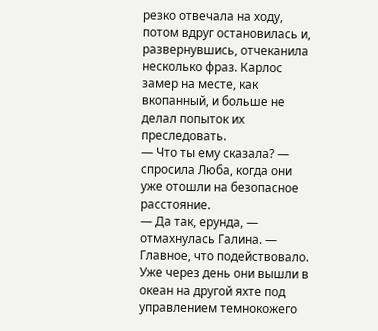резко отвечала на ходу, потом вдруг остановилась и, развернувшись, отчеканила несколько фраз. Карлос замер на месте, как вкопанный, и больше не делал попыток их преследовать.
— Что ты ему сказала? — спросила Люба, когда они уже отошли на безопасное расстояние.
— Да так, ерунда, — отмахнулась Галина. — Главное, что подействовало.
Уже через день они вышли в океан на другой яхте под управлением темнокожего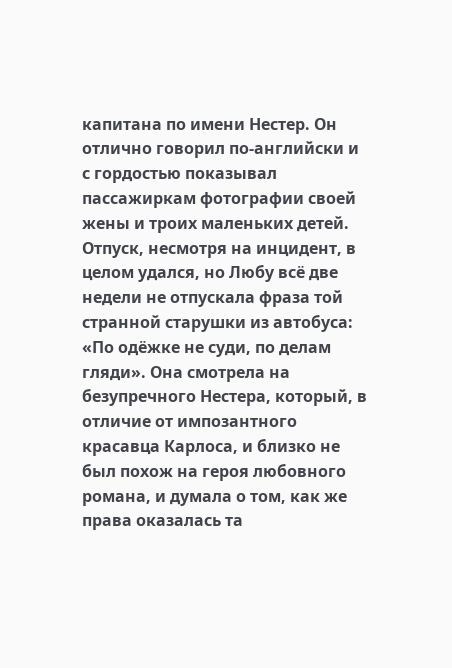капитана по имени Нестер. Он отлично говорил по-английски и с гордостью показывал пассажиркам фотографии своей жены и троих маленьких детей. Отпуск, несмотря на инцидент, в целом удался, но Любу всё две недели не отпускала фраза той странной старушки из автобуса: «По одёжке не суди, по делам гляди». Она смотрела на безупречного Нестера, который, в отличие от импозантного красавца Карлоса, и близко не был похож на героя любовного романа, и думала о том, как же права оказалась та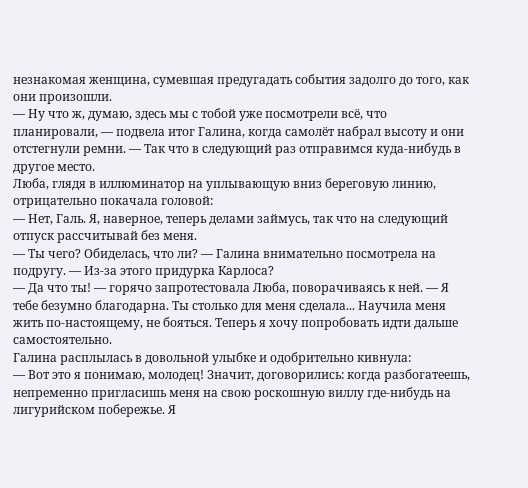незнакомая женщина, сумевшая предугадать события задолго до того, как они произошли.
— Ну что ж, думаю, здесь мы с тобой уже посмотрели всё, что планировали, — подвела итог Галина, когда самолёт набрал высоту и они отстегнули ремни. — Так что в следующий раз отправимся куда-нибудь в другое место.
Люба, глядя в иллюминатор на уплывающую вниз береговую линию, отрицательно покачала головой:
— Нет, Галь. Я, наверное, теперь делами займусь, так что на следующий отпуск рассчитывай без меня.
— Ты чего? Обиделась, что ли? — Галина внимательно посмотрела на подругу. — Из-за этого придурка Карлоса?
— Да что ты! — горячо запротестовала Люба, поворачиваясь к ней. — Я тебе безумно благодарна. Ты столько для меня сделала... Научила меня жить по-настоящему, не бояться. Теперь я хочу попробовать идти дальше самостоятельно.
Галина расплылась в довольной улыбке и одобрительно кивнула:
— Вот это я понимаю, молодец! Значит, договорились: когда разбогатеешь, непременно пригласишь меня на свою роскошную виллу где-нибудь на лигурийском побережье. Я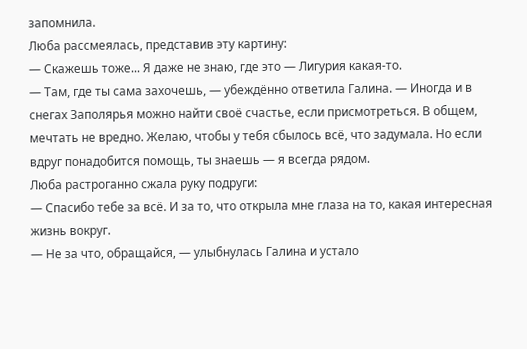запомнила.
Люба рассмеялась, представив эту картину:
— Скажешь тоже... Я даже не знаю, где это — Лигурия какая-то.
— Там, где ты сама захочешь, — убеждённо ответила Галина. — Иногда и в снегах Заполярья можно найти своё счастье, если присмотреться. В общем, мечтать не вредно. Желаю, чтобы у тебя сбылось всё, что задумала. Но если вдруг понадобится помощь, ты знаешь — я всегда рядом.
Люба растроганно сжала руку подруги:
— Спасибо тебе за всё. И за то, что открыла мне глаза на то, какая интересная жизнь вокруг.
— Не за что, обращайся, — улыбнулась Галина и устало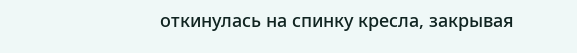откинулась на спинку кресла, закрывая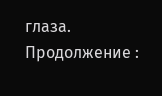глаза.
Продолжение :